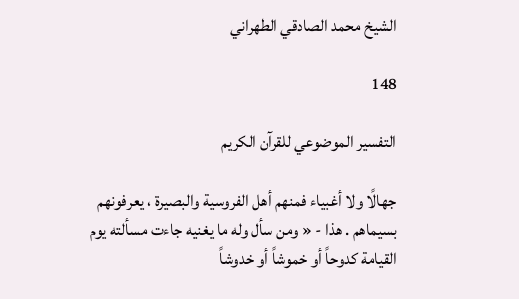الشيخ محمد الصادقي الطهراني

148

التفسير الموضوعي للقرآن الكريم

جهالًا ولا أغبياء فمنهم أهل الفروسية والبصيرة ، يعرفونهم بسيماهم . هذا - « ومن سأل وله ما يغنيه جاءت مسألته يوم القيامة كدوحاً أو خموشاً أو خدوشاً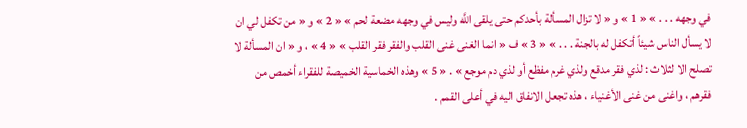في وجهه . . . » « 1 » و « لا تزال المسألة بأحدكم حتى يلقى اللَّه وليس في وجهه مضعة لحم » « 2 » و « من تكفل لي ان لا يسأل الناس شيئاً أتكفل له بالجنة . . . » « 3 » ف « انما الغنى غنى القلب والفقر فقر القلب » « 4 » ، و « ان المسألة لا تصلح الا لثلاث : لذي فقر مدقع ولذي غرم مفظع أو لذي دم موجع » . « 5 » وهذه الخماسية الخميصة للفقراء أخمص من فقرهم ، واغنى من غنى الأغنياء ، هذه تجعل الانفاق اليه في أعلى القمم .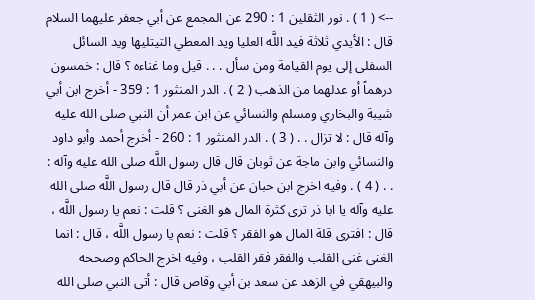--> ( 1 ) . نور الثقلين 1 : 290 عن المجمع عن أبي جعفر عليهما السلام قال : الأيدي ثلاثة فيد اللَّه العليا ويد المعطي التيتليها ويد السائل السفلى إلى يوم القيامة ومن سأل . . . قيل وما غناءه ؟ قال : خمسون درهماً أو عدلهما من الذهب ( 2 ) . الدر المنثور 1 : 359 - أخرج ابن أبي شيبة والبخاري ومسلم والنسائي عن ابن عمر أن النبي صلى الله عليه وآله قال : لا تزال . . ( 3 ) . الدر المنثور 1 : 260 - أخرج أحمد وأبو داود والنسائي وابن ماجة عن ثوبان قال قال رسول اللَّه صلى الله عليه وآله : . . ( 4 ) . وفيه اخرج ابن حبان عن أبي ذر قال قال رسول اللَّه صلى الله عليه وآله يا ابا ذر ترى كثرة المال هو الغنى ؟ قلت : نعم يا رسول اللَّه ، قال : افترى قلة المال هو الفقر ؟ قلت : نعم يا رسول اللَّه ، قال : انما الغنى غنى القلب والفقر فقر القلب ، وفيه اخرج الحاكم وصححه والبيهقي في الزهد عن سعد بن أبي وقاص قال : أتى النبي صلى الله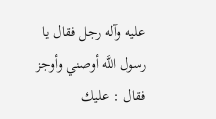عليه وآله رجل فقال يا رسول اللَّه أوصني وأوجز فقال : عليك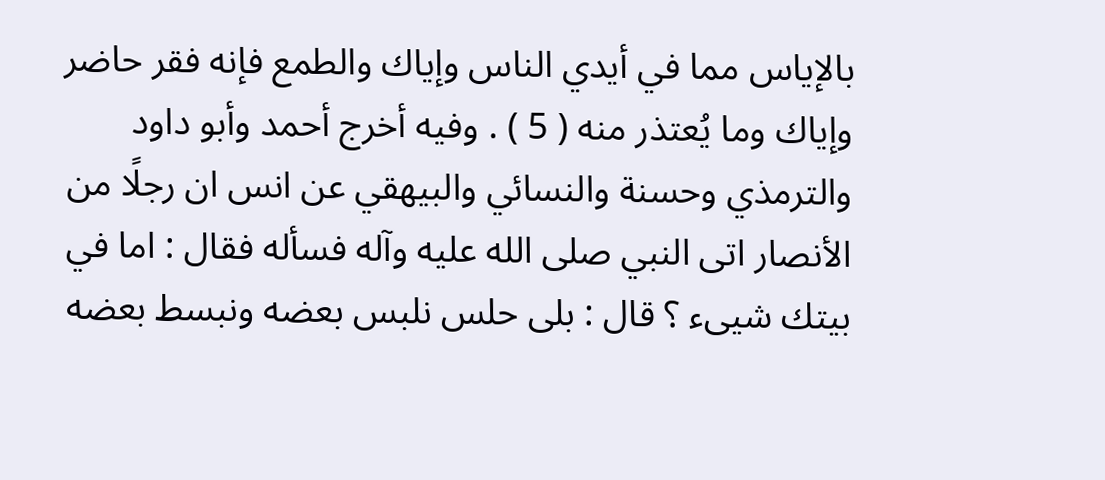بالإياس مما في أيدي الناس وإياك والطمع فإنه فقر حاضر وإياك وما يُعتذر منه ( 5 ) . وفيه أخرج أحمد وأبو داود والترمذي وحسنة والنسائي والبيهقي عن انس ان رجلًا من الأنصار اتى النبي صلى الله عليه وآله فسأله فقال : اما في بيتك شيىء ؟ قال : بلى حلس نلبس بعضه ونبسط بعضه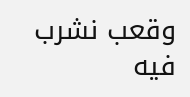وقعب نشرب فيه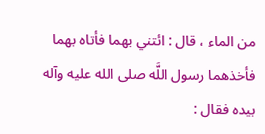من الماء ، قال : ائتني بهما فأتاه بهما فأخذهما رسول اللَّه صلى الله عليه وآله بيده فقال :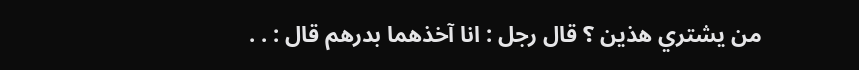من يشتري هذين ؟ قال رجل : انا آخذهما بدرهم قال : . .